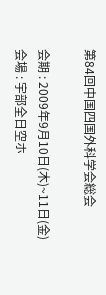第84回中国四国外科学会総会

会期 : 2009年9月10日(木)~11日(金)
会場 : 宇部全日空ホ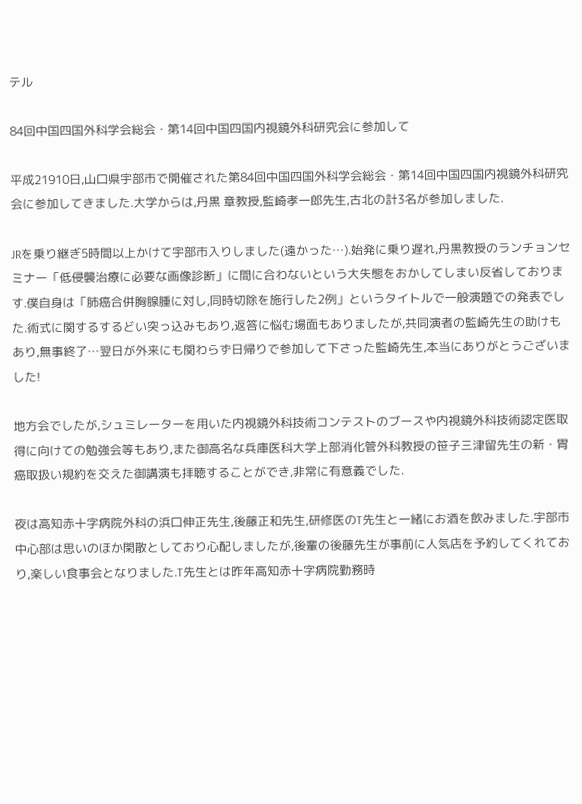テル

84回中国四国外科学会総会・第14回中国四国内視鏡外科研究会に参加して

平成21910日,山口県宇部市で開催された第84回中国四国外科学会総会・第14回中国四国内視鏡外科研究会に参加してきました.大学からは,丹黒 章教授,監崎孝一郎先生,古北の計3名が参加しました.

JRを乗り継ぎ5時間以上かけて宇部市入りしました(遠かった…).始発に乗り遅れ,丹黒教授のランチョンセミナー「低侵襲治療に必要な画像診断」に間に合わないという大失態をおかしてしまい反省しております.僕自身は「肺癌合併胸腺腫に対し,同時切除を施行した2例」というタイトルで一般演題での発表でした.術式に関するするどい突っ込みもあり,返答に悩む場面もありましたが,共同演者の監崎先生の助けもあり,無事終了…翌日が外来にも関わらず日帰りで参加して下さった監崎先生,本当にありがとうございました!

地方会でしたが,シュミレーターを用いた内視鏡外科技術コンテストのブースや内視鏡外科技術認定医取得に向けての勉強会等もあり,また御高名な兵庫医科大学上部消化管外科教授の笹子三津留先生の新・胃癌取扱い規約を交えた御講演も拝聴することができ,非常に有意義でした.

夜は高知赤十字病院外科の浜口伸正先生,後藤正和先生,研修医のT先生と一緒にお酒を飲みました.宇部市中心部は思いのほか閑散としており心配しましたが,後輩の後藤先生が事前に人気店を予約してくれており,楽しい食事会となりました.T先生とは昨年高知赤十字病院勤務時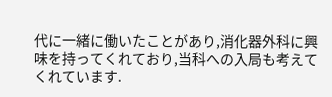代に一緒に働いたことがあり,消化器外科に興味を持ってくれており,当科への入局も考えてくれています.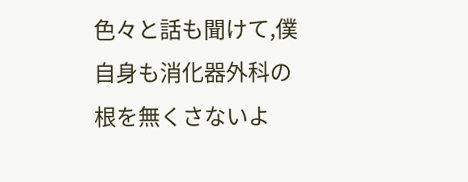色々と話も聞けて,僕自身も消化器外科の根を無くさないよ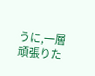うに,一層頑張りた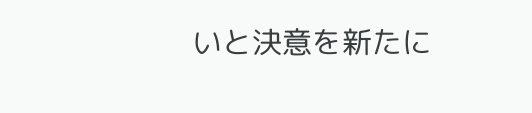いと決意を新たに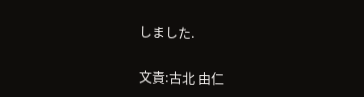しました.

文責:古北 由仁